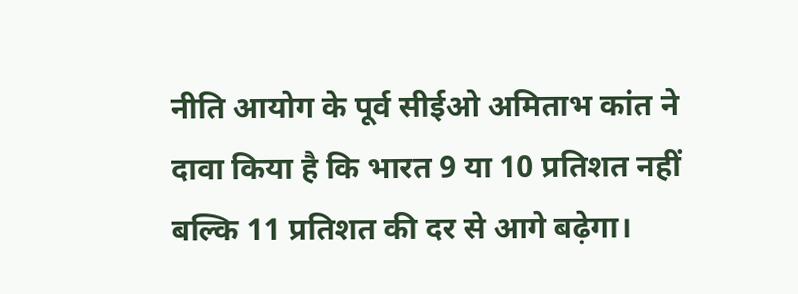नीति आयोग के पूर्व सीईओ अमिताभ कांत ने दावा किया है कि भारत 9 या 10 प्रतिशत नहीं बल्कि 11 प्रतिशत की दर से आगे बढ़ेगा।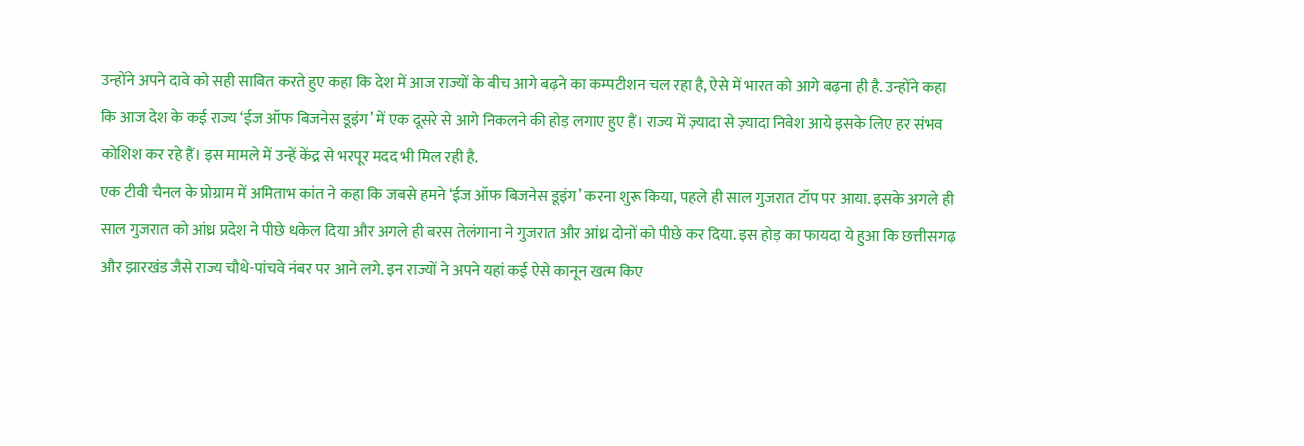उन्होंने अपने दावे को सही साबित करते हुए कहा कि देश में आज राज्यों के बीच आगे बढ़ने का कम्पटीशन चल रहा है, ऐसे में भारत को आगे बढ़ना ही है. उन्होंने कहा कि आज देश के कई राज्य ‘ईज ऑफ बिजनेस डूइंग’ में एक दूसरे से आगे निकलने की होड़ लगाए हुए हैं। राज्य में ज़्यादा से ज़्यादा निवेश आये इसके लिए हर संभव कोशिश कर रहे हैं। इस मामले में उन्हें केंद्र से भरपूर मदद भी मिल रही है.
एक टीवी चैनल के प्रोग्राम में अमिताभ कांत ने कहा कि जबसे हमने ‘ईज ऑफ बिजनेस डूइंग’ करना शुरू किया, पहले ही साल गुजरात टॉप पर आया. इसके अगले ही साल गुजरात को आंध्र प्रदेश ने पीछे धकेल दिया और अगले ही बरस तेलंगाना ने गुजरात और आंध्र दोनों को पीछे कर दिया. इस होड़ का फायदा ये हुआ कि छत्तीसगढ़ और झारखंड जैसे राज्य चौथे-पांचवे नंबर पर आने लगे. इन राज्यों ने अपने यहां कई ऐसे कानून खत्म किए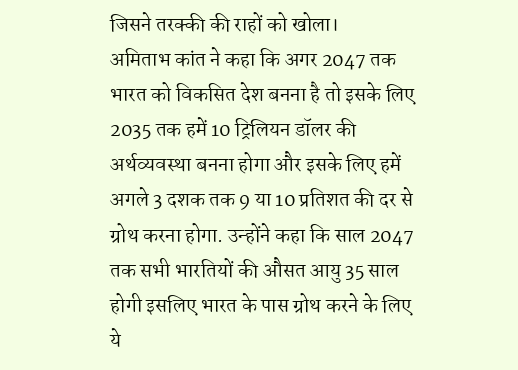जिसने तरक्की की राहों को खोला।
अमिताभ कांत ने कहा कि अगर 2047 तक भारत को विकसित देश बनना है तो इसके लिए 2035 तक हमें 10 ट्रिलियन डॉलर की अर्थव्यवस्था बनना होगा और इसके लिए हमें अगले 3 दशक तक 9 या 10 प्रतिशत की दर से ग्रोथ करना होगा. उन्होंने कहा कि साल 2047 तक सभी भारतियों की औसत आयु 35 साल होगी इसलिए भारत के पास ग्रोथ करने के लिए ये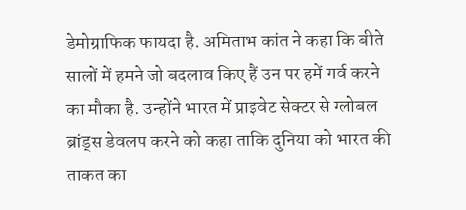डेमोग्राफिक फायदा है. अमिताभ कांत ने कहा कि बीते सालों में हमने जो बदलाव किए हैं उन पर हमें गर्व करने का मौका है. उन्होंने भारत में प्राइवेट सेक्टर से ग्लोबल ब्रांड्स डेवलप करने को कहा ताकि दुनिया को भारत की ताकत का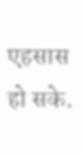एहसास हो सके.